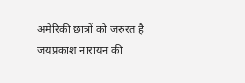अमेरिकी छात्रों को जरुरत है जयप्रकाश नारायन की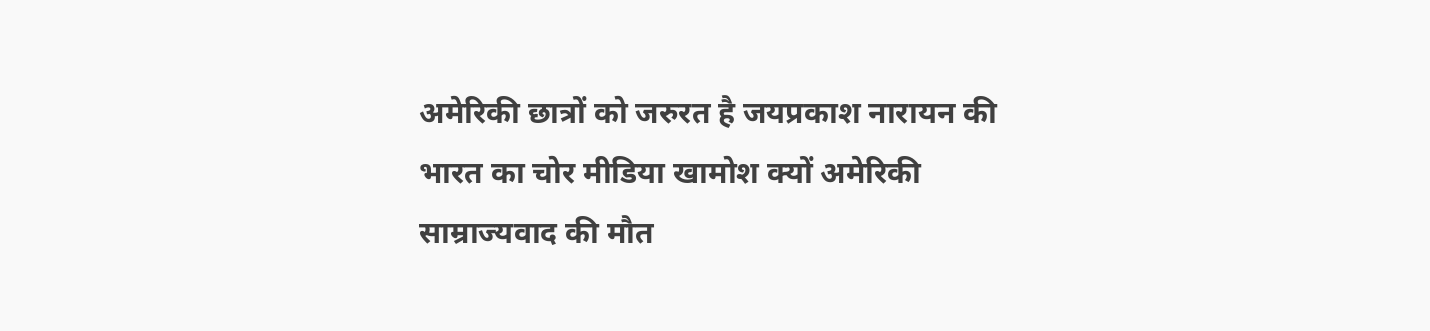अमेरिकी छात्रों को जरुरत है जयप्रकाश नारायन की भारत का चोर मीडिया खामोश क्यों अमेरिकी साम्राज्यवाद की मौत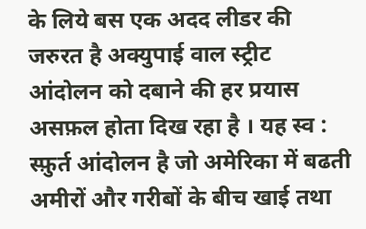के लिये बस एक अदद लीडर की जरुरत है अक्युपाई वाल स्ट्रीट आंदोलन को दबाने की हर प्रयास असफ़ल होता दिख रहा है । यह स्व : स्फ़ुर्त आंदोलन है जो अमेरिका में बढती अमीरों और गरीबों के बीच खाई तथा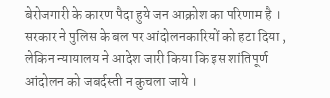बेरोजगारी के कारण पैदा हुये जन आक्रोश का परिणाम है । सरकार ने पुलिस के बल पर आंदोलनकारियों को हटा दिया , लेकिन न्यायालय ने आदेश जारी किया कि इस शांतिपूर्ण आंदोलन को जबर्दस्ती न कुचला जाये ।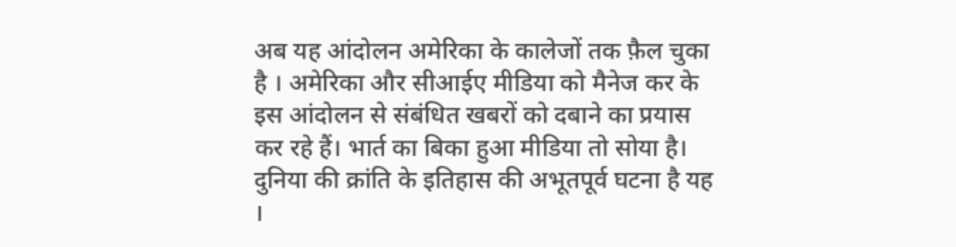अब यह आंदोलन अमेरिका के कालेजों तक फ़ैल चुका है । अमेरिका और सीआईए मीडिया को मैनेज कर के इस आंदोलन से संबंधित खबरों को दबाने का प्रयास कर रहे हैं। भार्त का बिका हुआ मीडिया तो सोया है। दुनिया की क्रांति के इतिहास की अभूतपूर्व घटना है यह ।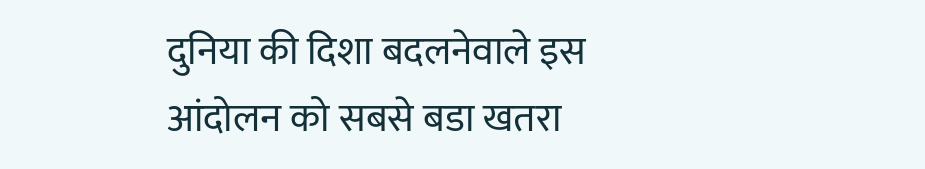दुनिया की दिशा बदलनेवाले इस आंदोलन को सबसे बडा खतरा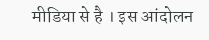मीडिया से है । इस आंदोलन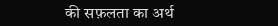की सफ़लता का अर्थ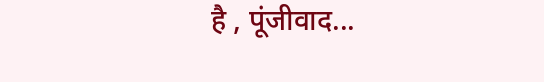है , पूंजीवाद...